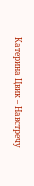Катерина Цвик – Навстречу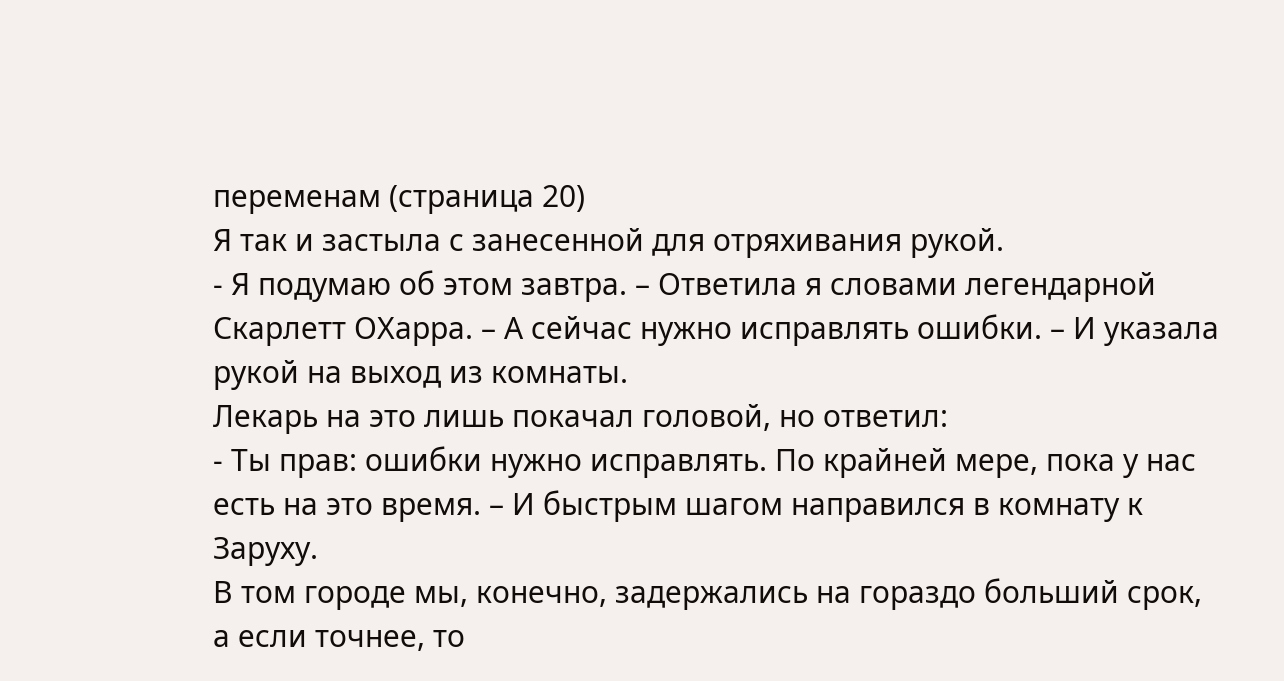переменам (страница 20)
Я так и застыла с занесенной для отряхивания рукой.
- Я подумаю об этом завтра. – Ответила я словами легендарной Скарлетт ОХарра. – А сейчас нужно исправлять ошибки. – И указала рукой на выход из комнаты.
Лекарь на это лишь покачал головой, но ответил:
- Ты прав: ошибки нужно исправлять. По крайней мере, пока у нас есть на это время. – И быстрым шагом направился в комнату к Заруху.
В том городе мы, конечно, задержались на гораздо больший срок, а если точнее, то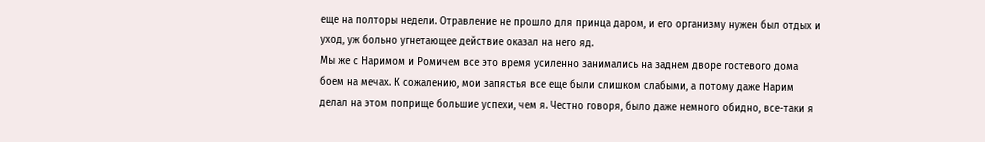еще на полторы недели. Отравление не прошло для принца даром, и его организму нужен был отдых и уход, уж больно угнетающее действие оказал на него яд.
Мы же с Наримом и Ромичем все это время усиленно занимались на заднем дворе гостевого дома боем на мечах. К сожалению, мои запястья все еще были слишком слабыми, а потому даже Нарим делал на этом поприще большие успехи, чем я. Честно говоря, было даже немного обидно, все-таки я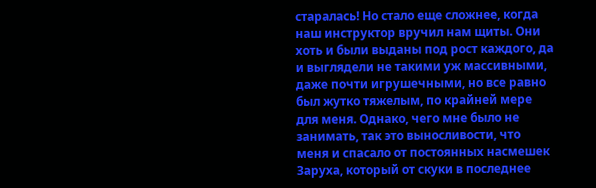старалась! Но стало еще сложнее, когда наш инструктор вручил нам щиты. Они хоть и были выданы под рост каждого, да и выглядели не такими уж массивными, даже почти игрушечными, но все равно был жутко тяжелым, по крайней мере для меня. Однако, чего мне было не занимать, так это выносливости, что меня и спасало от постоянных насмешек Заруха, который от скуки в последнее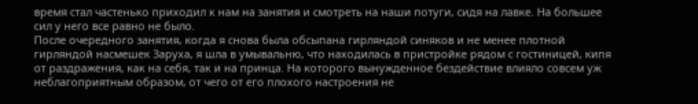время стал частенько приходил к нам на занятия и смотреть на наши потуги, сидя на лавке. На большее сил у него все равно не было.
После очередного занятия, когда я снова была обсыпана гирляндой синяков и не менее плотной гирляндой насмешек Заруха, я шла в умывальню, что находилась в пристройке рядом с гостиницей, кипя от раздражения, как на себя, так и на принца. На которого вынужденное бездействие влияло совсем уж неблагоприятным образом, от чего от его плохого настроения не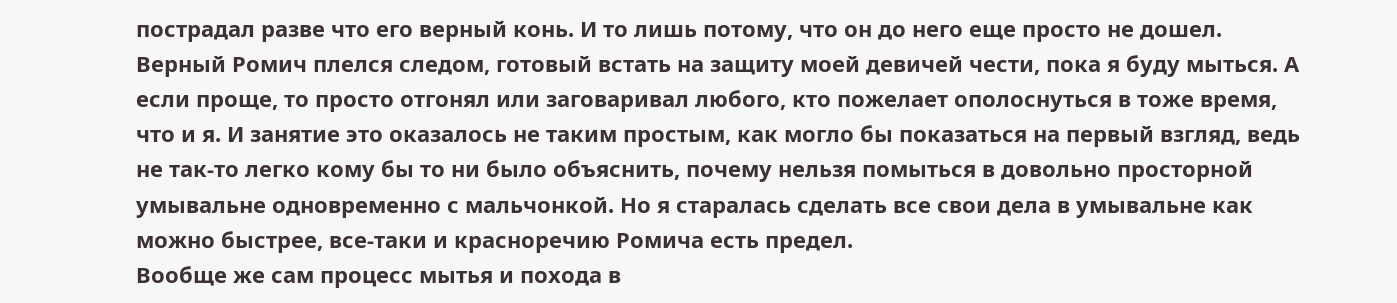пострадал разве что его верный конь. И то лишь потому, что он до него еще просто не дошел.
Верный Ромич плелся следом, готовый встать на защиту моей девичей чести, пока я буду мыться. А если проще, то просто отгонял или заговаривал любого, кто пожелает ополоснуться в тоже время, что и я. И занятие это оказалось не таким простым, как могло бы показаться на первый взгляд, ведь не так-то легко кому бы то ни было объяснить, почему нельзя помыться в довольно просторной умывальне одновременно с мальчонкой. Но я старалась сделать все свои дела в умывальне как можно быстрее, все-таки и красноречию Ромича есть предел.
Вообще же сам процесс мытья и похода в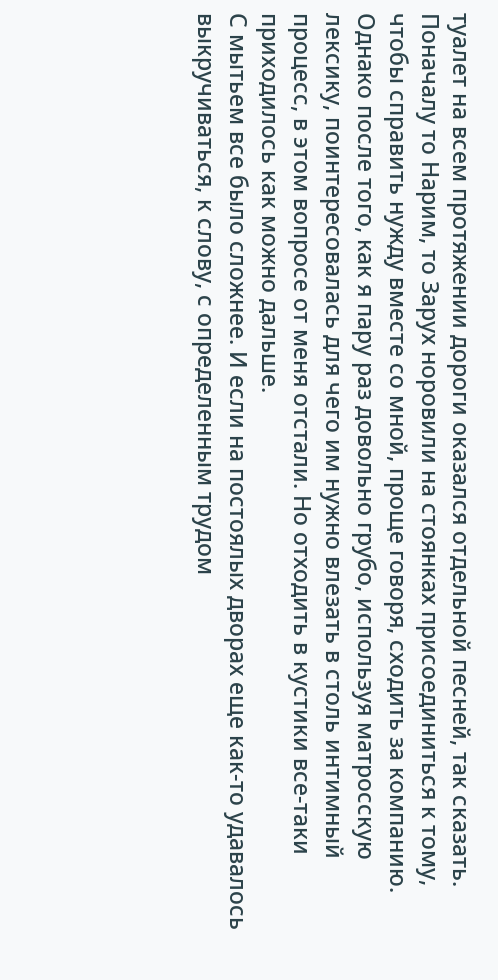туалет на всем протяжении дороги оказался отдельной песней, так сказать. Поначалу то Нарим, то Зарух норовили на стоянках присоединиться к тому, чтобы справить нужду вместе со мной, проще говоря, сходить за компанию. Однако после того, как я пару раз довольно грубо, используя матросскую лексику, поинтересовалась для чего им нужно влезать в столь интимный процесс, в этом вопросе от меня отстали. Но отходить в кустики все-таки приходилось как можно дальше.
С мытьем все было сложнее. И если на постоялых дворах еще как-то удавалось выкручиваться, к слову, с определенным трудом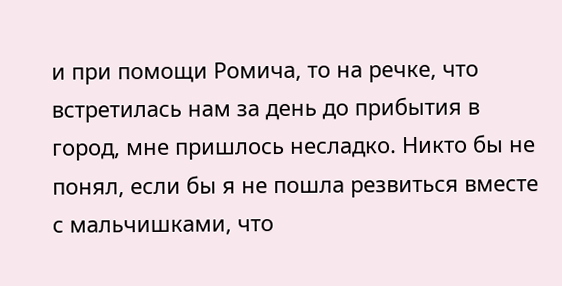и при помощи Ромича, то на речке, что встретилась нам за день до прибытия в город, мне пришлось несладко. Никто бы не понял, если бы я не пошла резвиться вместе с мальчишками, что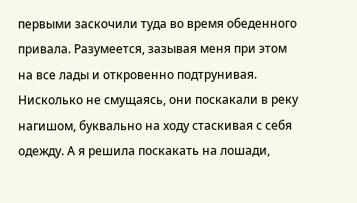первыми заскочили туда во время обеденного привала. Разумеется, зазывая меня при этом на все лады и откровенно подтрунивая. Нисколько не смущаясь, они поскакали в реку нагишом, буквально на ходу стаскивая с себя одежду. А я решила поскакать на лошади,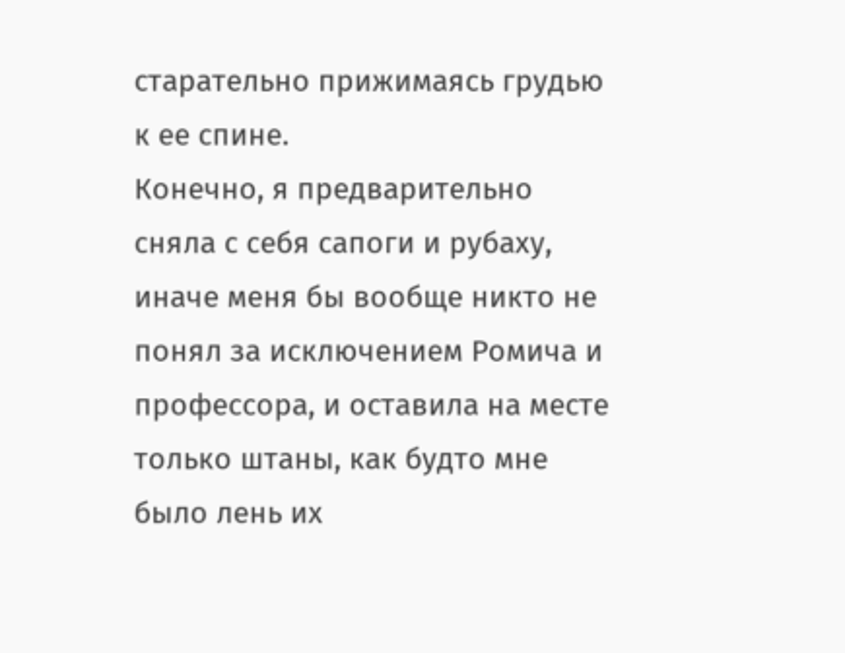старательно прижимаясь грудью к ее спине.
Конечно, я предварительно сняла с себя сапоги и рубаху, иначе меня бы вообще никто не понял за исключением Ромича и профессора, и оставила на месте только штаны, как будто мне было лень их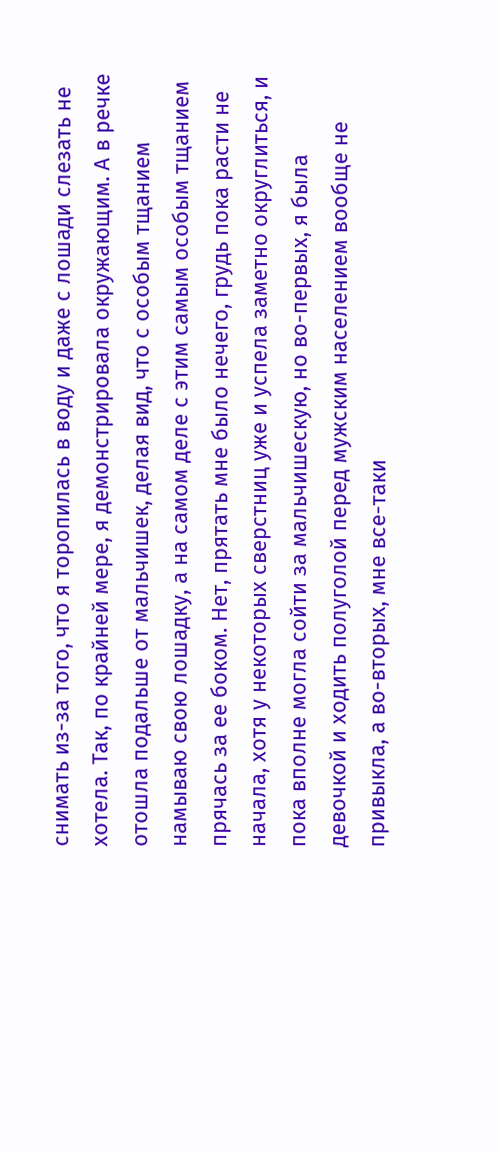снимать из-за того, что я торопилась в воду и даже с лошади слезать не хотела. Так, по крайней мере, я демонстрировала окружающим. А в речке отошла подальше от мальчишек, делая вид, что с особым тщанием намываю свою лошадку, а на самом деле с этим самым особым тщанием прячась за ее боком. Нет, прятать мне было нечего, грудь пока расти не начала, хотя у некоторых сверстниц уже и успела заметно округлиться, и пока вполне могла сойти за мальчишескую, но во-первых, я была девочкой и ходить полуголой перед мужским населением вообще не привыкла, а во-вторых, мне все-таки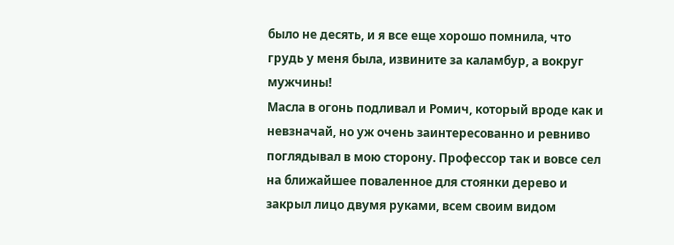было не десять, и я все еще хорошо помнила, что грудь у меня была, извините за каламбур, а вокруг мужчины!
Масла в огонь подливал и Ромич, который вроде как и невзначай, но уж очень заинтересованно и ревниво поглядывал в мою сторону. Профессор так и вовсе сел на ближайшее поваленное для стоянки дерево и закрыл лицо двумя руками, всем своим видом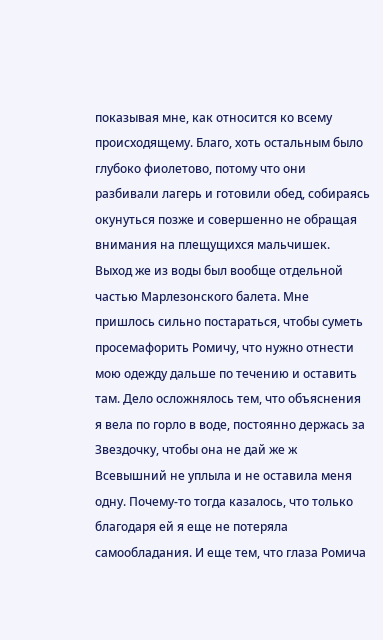показывая мне, как относится ко всему происходящему. Благо, хоть остальным было глубоко фиолетово, потому что они разбивали лагерь и готовили обед, собираясь окунуться позже и совершенно не обращая внимания на плещущихся мальчишек.
Выход же из воды был вообще отдельной частью Марлезонского балета. Мне пришлось сильно постараться, чтобы суметь просемафорить Ромичу, что нужно отнести мою одежду дальше по течению и оставить там. Дело осложнялось тем, что объяснения я вела по горло в воде, постоянно держась за Звездочку, чтобы она не дай же ж Всевышний не уплыла и не оставила меня одну. Почему-то тогда казалось, что только благодаря ей я еще не потеряла самообладания. И еще тем, что глаза Ромича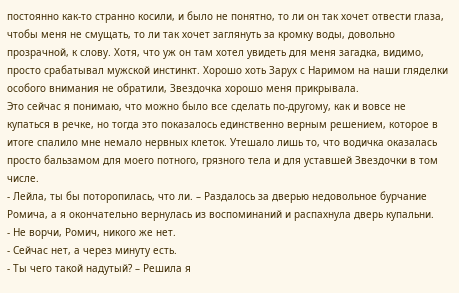постоянно как-то странно косили, и было не понятно, то ли он так хочет отвести глаза, чтобы меня не смущать, то ли так хочет заглянуть за кромку воды, довольно прозрачной, к слову. Хотя, что уж он там хотел увидеть для меня загадка, видимо, просто срабатывал мужской инстинкт. Хорошо хоть Зарух с Наримом на наши гляделки особого внимания не обратили, Звездочка хорошо меня прикрывала.
Это сейчас я понимаю, что можно было все сделать по-другому, как и вовсе не купаться в речке, но тогда это показалось единственно верным решением, которое в итоге спалило мне немало нервных клеток. Утешало лишь то, что водичка оказалась просто бальзамом для моего потного, грязного тела и для уставшей Звездочки в том числе.
- Лейла, ты бы поторопилась, что ли. – Раздалось за дверью недовольное бурчание Ромича, а я окончательно вернулась из воспоминаний и распахнула дверь купальни.
- Не ворчи, Ромич, никого же нет.
- Сейчас нет, а через минуту есть.
- Ты чего такой надутый? – Решила я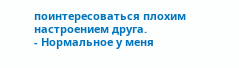поинтересоваться плохим настроением друга.
- Нормальное у меня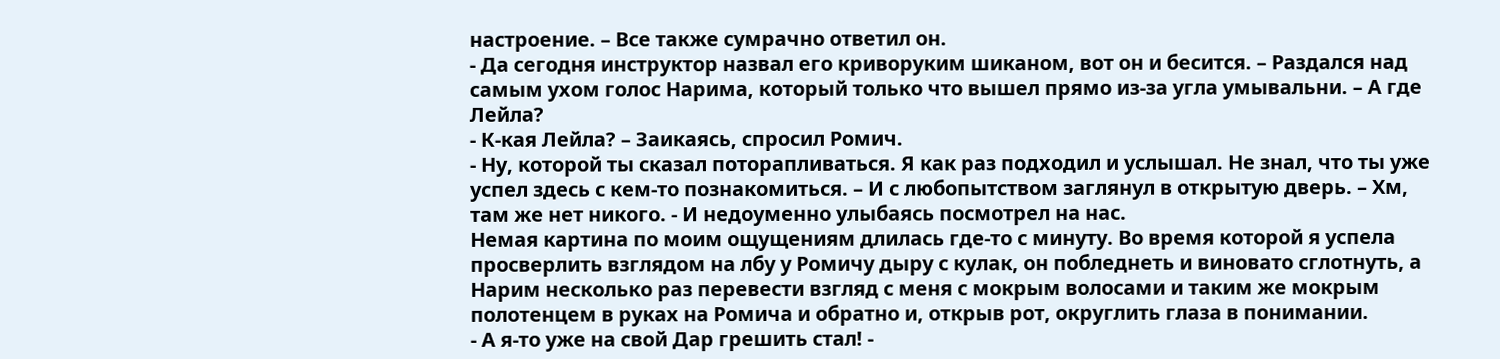настроение. – Все также сумрачно ответил он.
- Да сегодня инструктор назвал его криворуким шиканом, вот он и бесится. – Раздался над самым ухом голос Нарима, который только что вышел прямо из-за угла умывальни. – А где Лейла?
- К-кая Лейла? – Заикаясь, спросил Ромич.
- Ну, которой ты сказал поторапливаться. Я как раз подходил и услышал. Не знал, что ты уже успел здесь с кем-то познакомиться. – И с любопытством заглянул в открытую дверь. – Хм, там же нет никого. - И недоуменно улыбаясь посмотрел на нас.
Немая картина по моим ощущениям длилась где-то с минуту. Во время которой я успела просверлить взглядом на лбу у Ромичу дыру с кулак, он побледнеть и виновато сглотнуть, а Нарим несколько раз перевести взгляд с меня с мокрым волосами и таким же мокрым полотенцем в руках на Ромича и обратно и, открыв рот, округлить глаза в понимании.
- А я-то уже на свой Дар грешить стал! -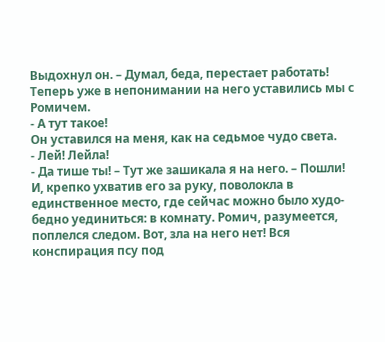Выдохнул он. – Думал, беда, перестает работать!
Теперь уже в непонимании на него уставились мы с Ромичем.
- А тут такое!
Он уставился на меня, как на седьмое чудо света.
- Лей! Лейла!
- Да тише ты! – Тут же зашикала я на него. – Пошли!
И, крепко ухватив его за руку, поволокла в единственное место, где сейчас можно было худо-бедно уединиться: в комнату. Ромич, разумеется, поплелся следом. Вот, зла на него нет! Вся конспирация псу под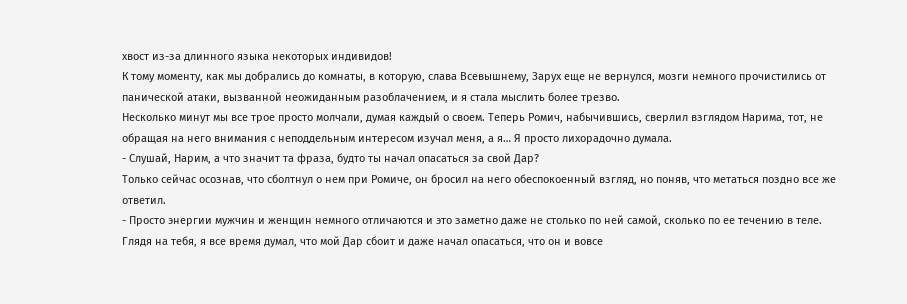хвост из-за длинного языка некоторых индивидов!
К тому моменту, как мы добрались до комнаты, в которую, слава Всевышнему, Зарух еще не вернулся, мозги немного прочистились от панической атаки, вызванной неожиданным разоблачением, и я стала мыслить более трезво.
Несколько минут мы все трое просто молчали, думая каждый о своем. Теперь Ромич, набычившись, сверлил взглядом Нарима, тот, не обращая на него внимания с неподдельным интересом изучал меня, а я… Я просто лихорадочно думала.
- Слушай, Нарим, а что значит та фраза, будто ты начал опасаться за свой Дар?
Только сейчас осознав, что сболтнул о нем при Ромиче, он бросил на него обеспокоенный взгляд, но поняв, что метаться поздно все же ответил.
- Просто энергии мужчин и женщин немного отличаются и это заметно даже не столько по ней самой, сколько по ее течению в теле. Глядя на тебя, я все время думал, что мой Дар сбоит и даже начал опасаться, что он и вовсе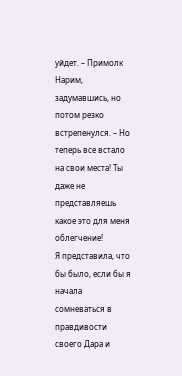уйдет. – Примолк Нарим, задумавшись, но потом резко встрепенулся. – Но теперь все встало на свои места! Ты даже не представляешь какое это для меня облегчение!
Я представила, что бы было, если бы я начала сомневаться в правдивости своего Дара и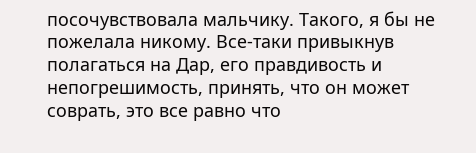посочувствовала мальчику. Такого, я бы не пожелала никому. Все-таки привыкнув полагаться на Дар, его правдивость и непогрешимость, принять, что он может соврать, это все равно что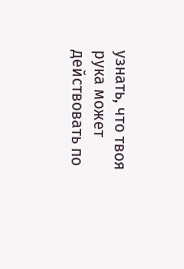узнать, что твоя рука может действовать по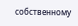собственному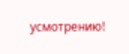усмотрению!